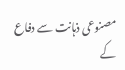مصنوعی ذہانت سے دفاع کے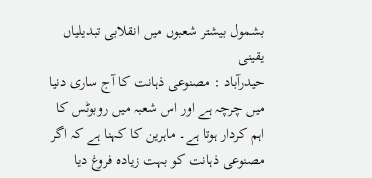بشمول بیشتر شعبوں میں انقلابی تبدیلیاں یقینی
حیدرآباد : مصنوعی ذہانت کا آج ساری دنیا میں چرچہ ہے اور اس شعبہ میں روبوٹس کا اہم کردار ہوتا ہے۔ ماہرین کا کہنا ہے کہ اگر مصنوعی ذہانت کو بہت زیادہ فروغ دیا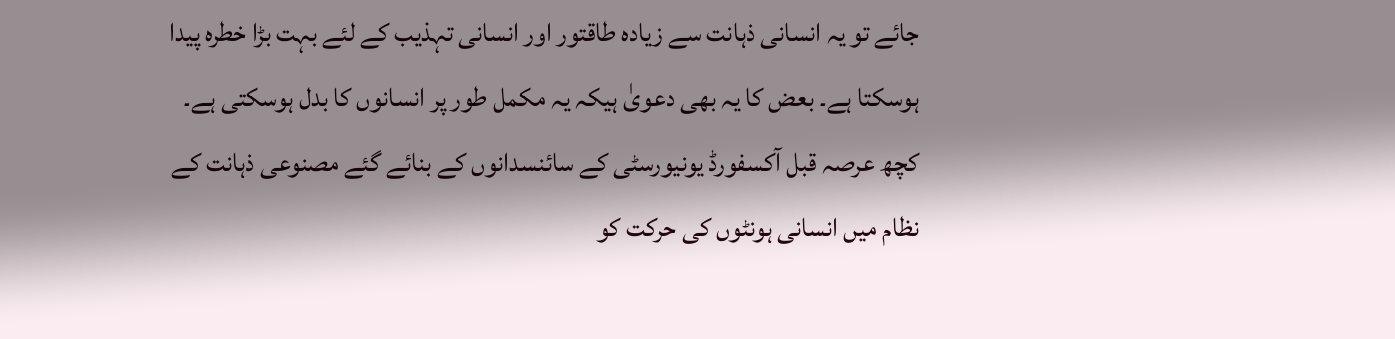جائے تو یہ انسانی ذہانت سے زیادہ طاقتور اور انسانی تہذیب کے لئے بہت بڑا خطرہ پیدا ہوسکتا ہے۔ بعض کا یہ بھی دعویٰ ہیکہ یہ مکمل طور پر انسانوں کا بدل ہوسکتی ہے۔ کچھ عرصہ قبل آکسفورڈ یونیورسٹی کے سائنسدانوں کے بنائے گئے مصنوعی ذہانت کے نظام میں انسانی ہونٹوں کی حرکت کو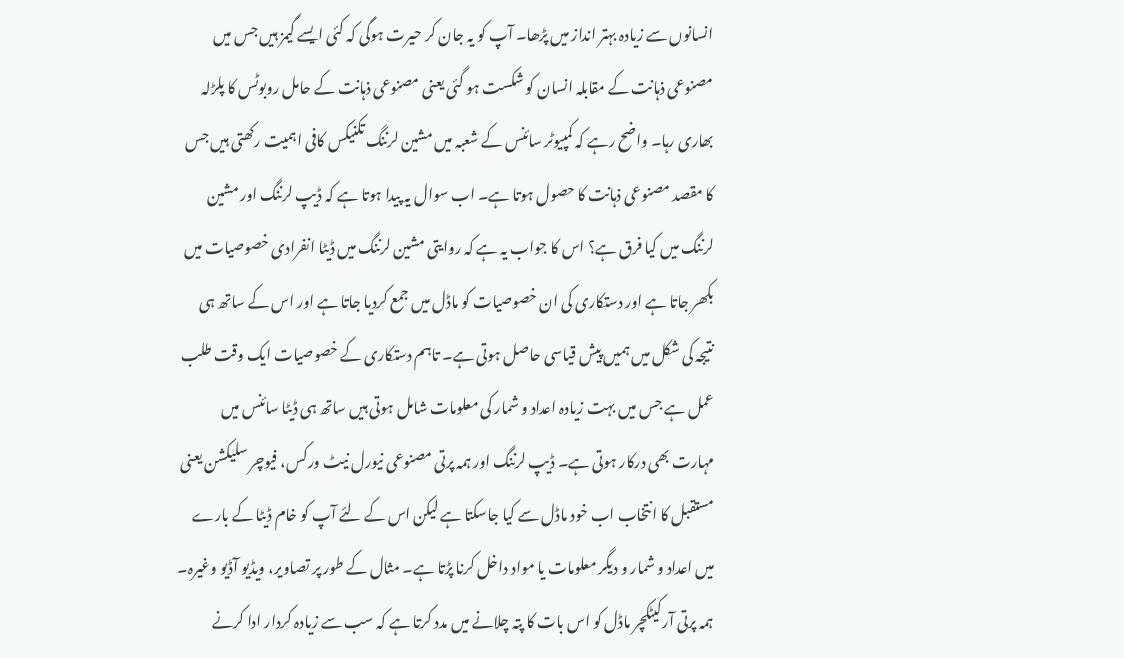انسانوں سے زیادہ بہتر انداز میں پڑھا۔ آپ کو یہ جان کر حیرت ہوگی کہ کئی ایسے گیمز ہیں جس میں مصنوعی ذہانت کے مقابلہ انسان کو شکست ہو گئی یعنی مصنوعی ذہانت کے حامل روبوٹس کا پلڑلہ بھاری رہا۔ واضح رہے کہ کمپیوٹر سائنس کے شعبہ میں مشین لرننگ تکنیکس کافی اہمیت رکھتی ہیں جس کا مقصد مصنوعی ذہانت کا حصول ہوتا ہے۔ اب سوال یہ پیدا ہوتا ہے کہ ڈیپ لرننگ اور مشین لرننگ میں کیا فرق ہے؟ اس کا جواب یہ ہے کہ روایتی مشین لرننگ میں ڈیٹا انفرادی خصوصیات میں بکھر جاتا ہے اور دستکاری کی ان خصوصیات کو ماڈل میں جمع کردیا جاتا ہے اور اس کے ساتھ ہی نتیجہ کی شکل میں ہمیں پیش قیاسی حاصل ہوتی ہے۔ تاہم دستکاری کے خصوصیات ایک وقت طلب عمل ہے جس میں بہت زیادہ اعداد و شمار کی معلومات شامل ہوتی ہیں ساتھ ہی ڈیٹا سائنس میں مہارت بھی درکار ہوتی ہے۔ ڈیپ لرننگ اور ہمہ پرتی مصنوعی نیورل نیٹ ورکس، فیوچر سلیکشن یعنی مستقبل کا انتخاب اب خود ماڈل سے کیا جاسکتا ہے لیکن اس کے لئے آپ کو خام ڈیٹا کے بارے میں اعداد و شمار و دیگر معلومات یا مواد داخل کرنا پڑتا ہے۔ مثال کے طور پر تصاویر، ویڈیو آڈیو وغیرہ۔ ہمہ پرتی آرکیٹکچر ماڈل کو اس بات کا پتہ چلانے میں مدد کرتا ہے کہ سب سے زیادہ کردار ادا کرنے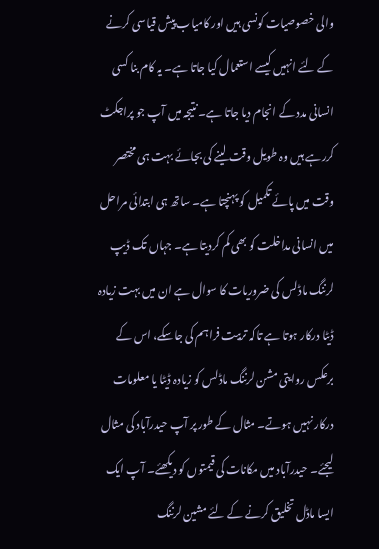والی خصوصیات کونسی ہیں اور کامیاب پیش قیاسی کرنے کے لئے انہیں کیسے استعمال کیا جاتا ہے۔ یہ کام بنا کسی انسانی مدد کے انجام دیا جاتا ہے۔ نتیجہ میں آپ جو پراجکٹ کررہے ہیں وہ طویل وقت لینے کی بجائے بہت ہی مختصر وقت میں پائے تکمیل کو پہنچتا ہے۔ ساتھ ہی ابتدائی مراحل میں انسانی مداخلت کو بھی کم کردیتا ہے۔ جہاں تک ڈیپ لرننگ ماڈلس کی ضروریات کا سوال ہے ان میں بہت زیادہ ڈیٹا درکار ہوتا ہے تاکہ تربیت فراہم کی جاسکے، اس کے برعکس روایتی مشن لرننگ ماڈلس کو زیادہ ڈیٹا یا معلومات درکار نہیں ہوتے۔ مثال کے طور پر آپ حیدرآباد کی مثال لیجئے۔ حیدرآباد میں مکانات کی قیمتوں کو دیکھئے۔ آپ ایک ایسا ماڈل تخلیق کرنے کے لئے مشین لرننگ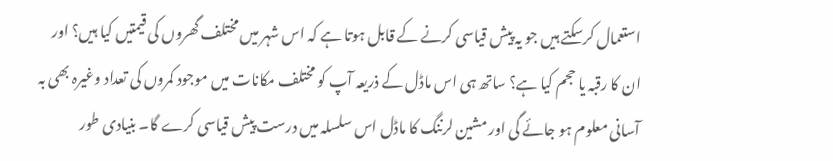استعمال کرسکتے ہیں جو یہ پیش قیاسی کرنے کے قابل ہوتا ہے کہ اس شہر میں مختلف گھروں کی قیمتیں کیا ہیں؟ اور ان کا رقبہ یا حجم کیا ہے؟ ساتھ ہی اس ماڈل کے ذریعہ آپ کو مختلف مکانات میں موجود کمروں کی تعداد وغیرہ بھی بہ آسانی معلوم ہو جائے گی اور مشین لرننگ کا ماڈل اس سلسلہ میں درست پیش قیاسی کرے گا۔ بنیادی طور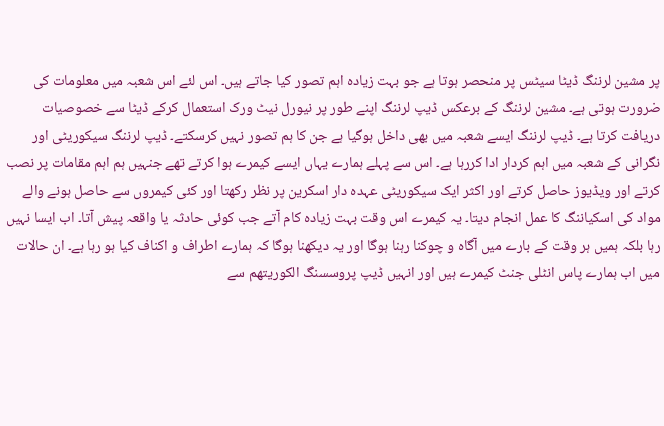پر مشین لرننگ ڈیٹا سیٹس پر منحصر ہوتا ہے جو بہت زیادہ اہم تصور کیا جاتے ہیں۔ اس لئے اس شعبہ میں معلومات کی ضرورت ہوتی ہے۔ مشین لرننگ کے برعکس ڈیپ لرننگ اپنے طور پر نیورل نیٹ ورک استعمال کرکے ڈیٹا سے خصوصیات دریافت کرتا ہے۔ ڈیپ لرننگ ایسے شعبہ میں بھی داخل ہوگیا ہے جن کا ہم تصور نہیں کرسکتے۔ ڈیپ لرننگ سیکوریٹی اور نگرانی کے شعبہ میں اہم کردار ادا کررہا ہے۔ اس سے پہلے ہمارے یہاں ایسے کیمرے ہوا کرتے تھے جنہیں ہم اہم مقامات پر نصب کرتے اور ویڈیوز حاصل کرتے اور اکثر ایک سیکوریٹی عہدہ دار اسکرین پر نظر رکھتا اور کئی کیمروں سے حاصل ہونے والے مواد کی اسکیاننگ کا عمل انجام دیتا۔ یہ کیمرے اس وقت بہت زیادہ کام آتے جب کوئی حادثہ یا واقعہ پیش آتا۔ اب ایسا نہیں رہا بلکہ ہمیں ہر وقت کے بارے میں آگاہ و چوکنا رہنا ہوگا اور یہ دیکھنا ہوگا کہ ہمارے اطراف و اکناف کیا ہو رہا ہے۔ ان حالات میں اب ہمارے پاس انٹلی جنٹ کیمرے ہیں اور انہیں ڈیپ پروسسنگ الکوریتھم سے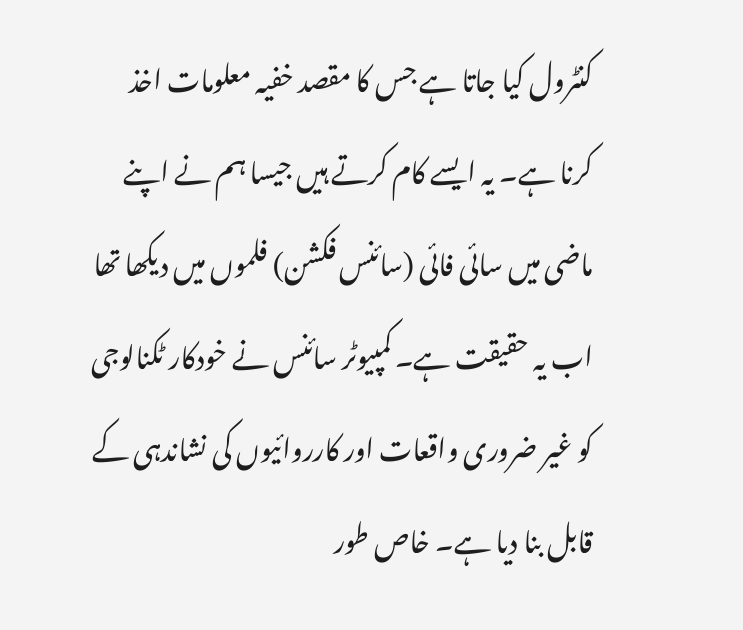کنٹرول کیا جاتا ہے جس کا مقصد خفیہ معلومات اخذ کرنا ہے۔ یہ ایسے کام کرتے ہیں جیسا ہم نے اپنے ماضی میں سائی فائی (سائنس فکشن) فلموں میں دیکھا تھا اب یہ حقیقت ہے۔ کمپیوٹر سائنس نے خودکار ٹکنالوجی کو غیر ضروری واقعات اور کارروائیوں کی نشاندہی کے قابل بنا دیا ہے۔ خاص طور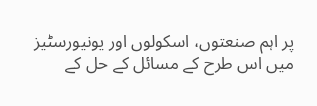پر اہم صنعتوں، اسکولوں اور یونیورسٹیز میں اس طرح کے مسائل کے حل کے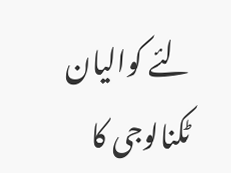لئے کوالیان ٹکنالوجی کا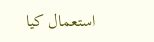استعمال کیا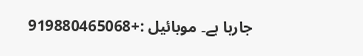جارہا ہے۔ موبائیل :+919880465068